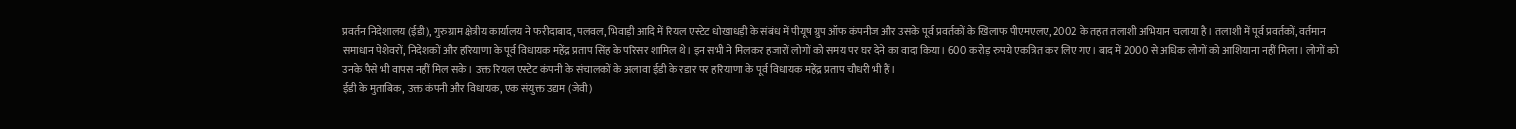प्रवर्तन निदेशालय (ईडी), गुरुग्राम क्षेत्रीय कार्यालय ने फरीदाबाद, पलवल, भिवाड़ी आदि में रियल एस्टेट धोखाधड़ी के संबंध में पीयूष ग्रुप ऑफ कंपनीज और उसके पूर्व प्रवर्तकों के खिलाफ पीएमएलए, 2002 के तहत तलाशी अभियान चलाया है। तलाशी में पूर्व प्रवर्तकों, वर्तमान समाधान पेशेवरों, निदेशकों और हरियाणा के पूर्व विधायक महेंद्र प्रताप सिंह के परिसर शामिल थे। इन सभी ने मिलकर हजारों लोगों को समय पर घर देने का वादा किया। 600 करोड़ रुपये एकत्रित कर लिए गए। बाद में 2000 से अधिक लोगों को आशियाना नहीं मिला। लोगों को उनके पैसे भी वापस नहीं मिल सके। उक्त रियल एस्टेट कंपनी के संचालकों के अलावा ईडी के रडार पर हरियाणा के पूर्व विधायक महेंद्र प्रताप चौधरी भी हैं।
ईडी के मुताबिक, उक्त कंपनी और विधायक, एक संयुक्त उद्यम (जेवी)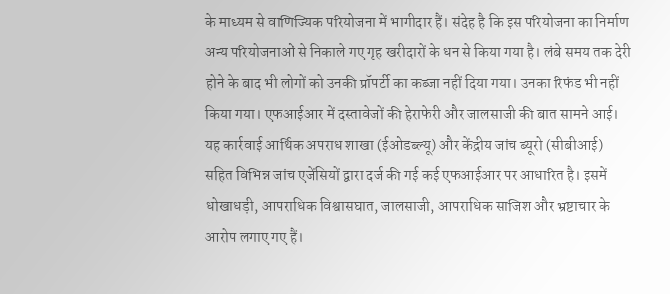के माध्यम से वाणिज्यिक परियोजना में भागीदार हैं। संदेह है कि इस परियोजना का निर्माण अन्य परियोजनाओं से निकाले गए गृह खरीदारों के धन से किया गया है। लंबे समय तक देरी होने के बाद भी लोगों को उनकी प्रॉपर्टी का कब्जा नहीं दिया गया। उनका रिफंड भी नहीं किया गया। एफआईआर में दस्तावेजों की हेराफेरी और जालसाजी की बात सामने आई। यह कार्रवाई आर्थिक अपराध शाखा (ईओडब्ल्यू) और केंद्रीय जांच ब्यूरो (सीबीआई) सहित विभिन्न जांच एजेंसियों द्वारा दर्ज की गई कई एफआईआर पर आधारित है। इसमें धोखाधड़ी, आपराधिक विश्वासघात, जालसाजी, आपराधिक साजिश और भ्रष्टाचार के आरोप लगाए गए हैं।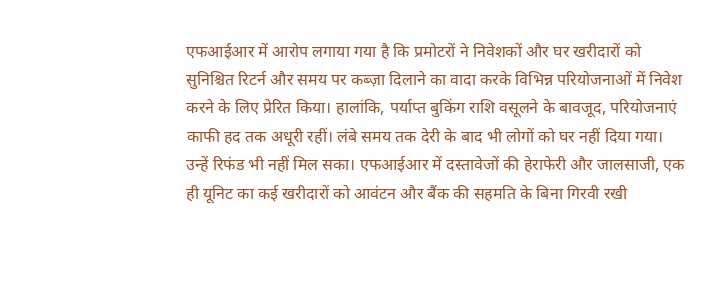एफआईआर में आरोप लगाया गया है कि प्रमोटरों ने निवेशकों और घर खरीदारों को सुनिश्चित रिटर्न और समय पर कब्ज़ा दिलाने का वादा करके विभिन्न परियोजनाओं में निवेश करने के लिए प्रेरित किया। हालांकि, पर्याप्त बुकिंग राशि वसूलने के बावजूद, परियोजनाएं काफी हद तक अधूरी रहीं। लंबे समय तक देरी के बाद भी लोगों को घर नहीं दिया गया। उन्हें रिफंड भी नहीं मिल सका। एफआईआर में दस्तावेजों की हेराफेरी और जालसाजी, एक ही यूनिट का कई खरीदारों को आवंटन और बैंक की सहमति के बिना गिरवी रखी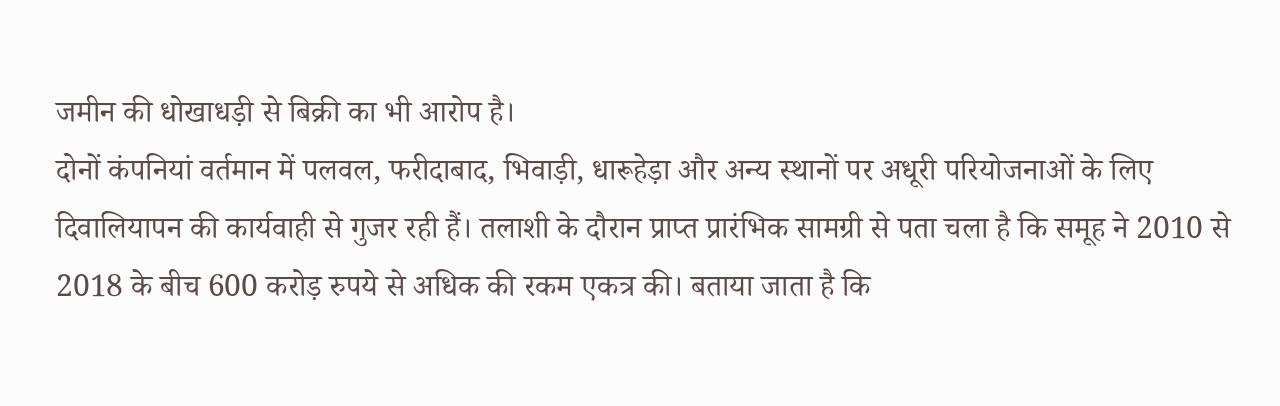जमीन की धोखाधड़ी से बिक्री का भी आरोप है।
दोनों कंपनियां वर्तमान में पलवल, फरीदाबाद, भिवाड़ी, धारूहेड़ा और अन्य स्थानों पर अधूरी परियोजनाओं के लिए दिवालियापन की कार्यवाही से गुजर रही हैं। तलाशी के दौरान प्राप्त प्रारंभिक सामग्री से पता चला है कि समूह ने 2010 से 2018 के बीच 600 करोड़ रुपये से अधिक की रकम एकत्र की। बताया जाता है कि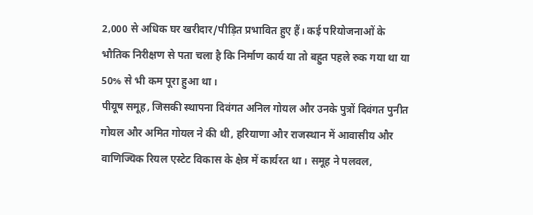2,000 से अधिक घर खरीदार/पीड़ित प्रभावित हुए हैं। कई परियोजनाओं के भौतिक निरीक्षण से पता चला है कि निर्माण कार्य या तो बहुत पहले रुक गया था या 50% से भी कम पूरा हुआ था।
पीयूष समूह, जिसकी स्थापना दिवंगत अनिल गोयल और उनके पुत्रों दिवंगत पुनीत गोयल और अमित गोयल ने की थी, हरियाणा और राजस्थान में आवासीय और वाणिज्यिक रियल एस्टेट विकास के क्षेत्र में कार्यरत था। समूह ने पलवल,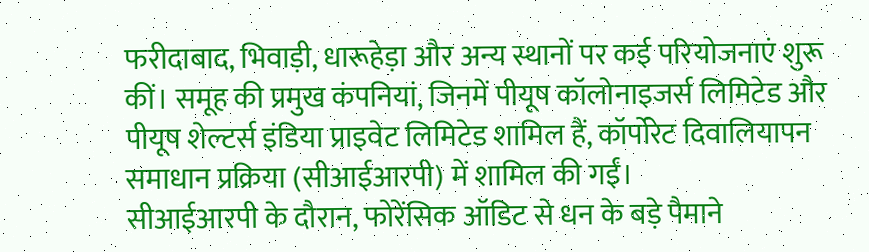फरीदाबाद, भिवाड़ी, धारूहेड़ा और अन्य स्थानों पर कई परियोजनाएं शुरू कीं। समूह की प्रमुख कंपनियां, जिनमें पीयूष कॉलोनाइजर्स लिमिटेड और पीयूष शेल्टर्स इंडिया प्राइवेट लिमिटेड शामिल हैं, कॉर्पोरेट दिवालियापन समाधान प्रक्रिया (सीआईआरपी) में शामिल की गईं।
सीआईआरपी के दौरान, फोरेंसिक ऑडिट से धन के बड़े पैमाने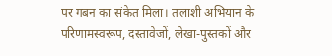पर गबन का संकेत मिला। तलाशी अभियान के परिणामस्वरूप, दस्तावेजों, लेखा-पुस्तकों और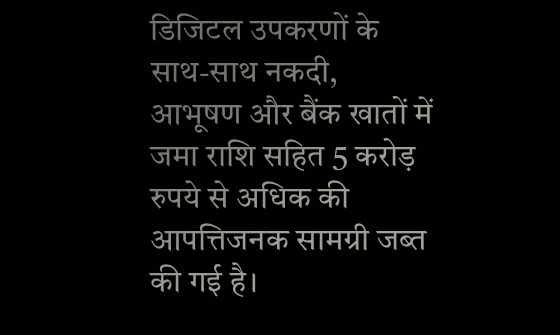डिजिटल उपकरणों के साथ-साथ नकदी, आभूषण और बैंक खातों में जमा राशि सहित 5 करोड़ रुपये से अधिक की आपत्तिजनक सामग्री जब्त की गई है।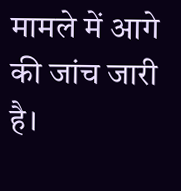मामले में आगे की जांच जारी है।